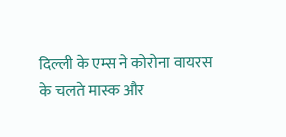दिल्ली के एम्स ने कोरोना वायरस के चलते मास्क और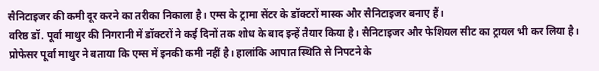सैनिटाइजर की कमी दूर करने का तरीका निकाला है। एम्स के ट्रामा सेंटर के डॉक्टरों मास्क और सैनिटाइजर बनाए हैं।
वरिष्ठ डॉ. पूर्वा माथुर की निगरानी में डॉक्टरों ने कई दिनों तक शोध के बाद इन्हें तैयार किया है। सैनिटाइजर और फेशियल सीट का ट्रायल भी कर लिया है। प्रोफेसर पूर्वा माथुर ने बताया कि एम्स में इनकी कमी नहीं है। हालांकि आपात स्थिति से निपटने के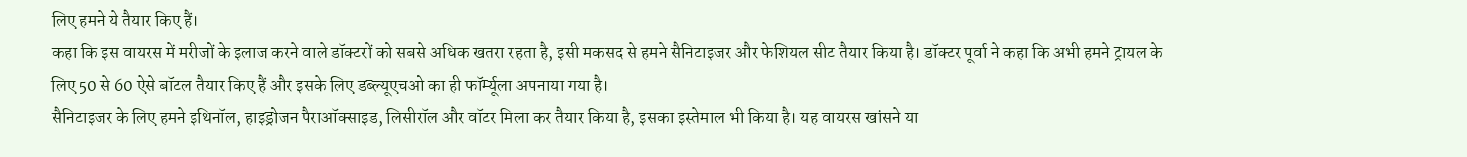लिए हमने ये तैयार किए हैं।
कहा कि इस वायरस में मरीजों के इलाज करने वाले डॉक्टरों को सबसे अधिक खतरा रहता है, इसी मकसद से हमने सैनिटाइजर और फेशियल सीट तैयार किया है। डॉक्टर पूर्वा ने कहा कि अभी हमने ट्रायल के लिए 50 से 60 ऐसे बॉटल तैयार किए हैं और इसके लिए डब्ल्यूएचओ का ही फॉर्म्यूला अपनाया गया है।
सैनिटाइजर के लिए हमने इथिनॉल, हाइड्रोजन पैराऑक्साइड, लिसीरॉल और वॉटर मिला कर तैयार किया है, इसका इस्तेमाल भी किया है। यह वायरस खांसने या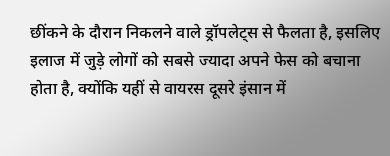छींकने के दौरान निकलने वाले ड्रॉपलेट्स से फैलता है, इसलिए इलाज में जुड़े लोगों को सबसे ज्यादा अपने फेस को बचाना होता है, क्योंकि यहीं से वायरस दूसरे इंसान में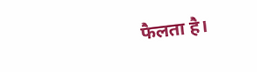फैलता है।